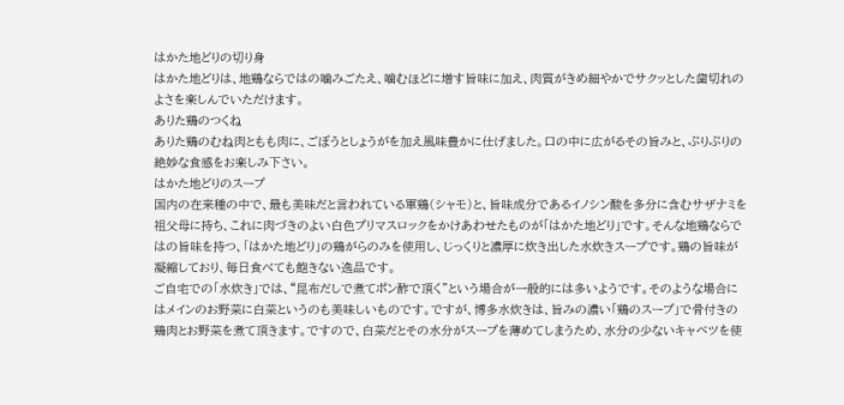はかた地どりの切り身
はかた地どりは、地鶏ならではの噛みごたえ、噛むほどに増す旨味に加え、肉質がきめ細やかでサクッとした歯切れのよさを楽しんでいただけます。
ありた鶏のつくね
ありた鶏のむね肉ともも肉に、ごぼうとしょうがを加え風味豊かに仕げました。口の中に広がるその旨みと、ぷりぷりの絶妙な食感をお楽しみ下さい。
はかた地どりのスープ
国内の在来種の中で、最も美味だと言われている軍鶏(シャモ)と、旨味成分であるイノシン酸を多分に含むサザナミを祖父母に持ち、これに肉づきのよい白色プリマスロックをかけあわせたものが「はかた地どり」です。そんな地鶏ならではの旨味を持つ、「はかた地どり」の鶏がらのみを使用し、じっくりと濃厚に炊き出した水炊きスープです。鶏の旨味が凝縮しており、毎日食べても飽きない逸品です。
ご自宅での「水炊き」では、“昆布だしで煮てポン酢で頂く”という場合が一般的には多いようです。そのような場合にはメインのお野菜に白菜というのも美味しいものです。ですが、博多水炊きは、旨みの濃い「鶏のスープ」で骨付きの鶏肉とお野菜を煮て頂きます。ですので、白菜だとその水分がスープを薄めてしまうため、水分の少ないキャベツを使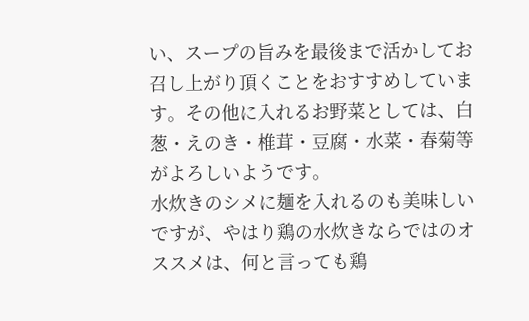い、スープの旨みを最後まで活かしてお召し上がり頂くことをおすすめしています。その他に入れるお野菜としては、白葱・えのき・椎茸・豆腐・水菜・春菊等がよろしいようです。
水炊きのシメに麺を入れるのも美味しいですが、やはり鶏の水炊きならではのオススメは、何と言っても鶏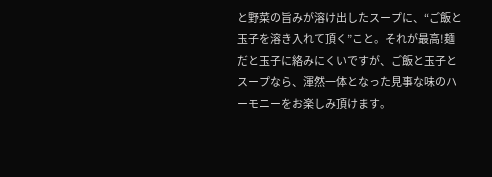と野菜の旨みが溶け出したスープに、“ご飯と玉子を溶き入れて頂く”こと。それが最高!麺だと玉子に絡みにくいですが、ご飯と玉子とスープなら、渾然一体となった見事な味のハーモニーをお楽しみ頂けます。